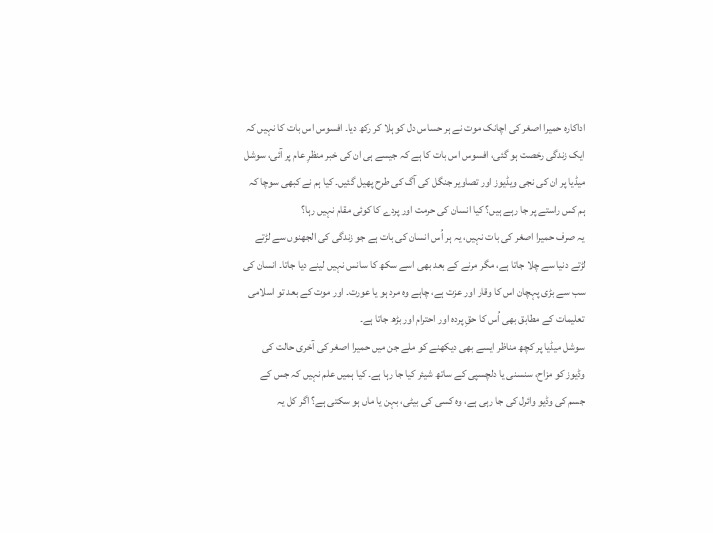اداکارہ حمیرا اصغر کی اچانک موت نے ہر حساس دل کو ہلا کر رکھ دیا۔ افسوس اس بات کا نہیں کہ ایک زندگی رخصت ہو گئی، افسوس اس بات کا ہے کہ جیسے ہی ان کی خبر منظرِ عام پر آئی، سوشل میڈیا پر ان کی نجی ویڈیوز اور تصاویر جنگل کی آگ کی طرح پھیل گئیں۔ کیا ہم نے کبھی سوچا کہ ہم کس راستے پر جا رہے ہیں؟ کیا انسان کی حرمت اور پردے کا کوئی مقام نہیں رہا؟
یہ صرف حمیرا اصغر کی بات نہیں، یہ ہر اُس انسان کی بات ہے جو زندگی کی الجھنوں سے لڑتے لڑتے دنیا سے چلا جاتا ہے، مگر مرنے کے بعد بھی اسے سکھ کا سانس نہیں لینے دیا جاتا۔ انسان کی سب سے بڑی پہچان اس کا وقار اور عزت ہے، چاہے وہ مرد ہو یا عورت۔ اور موت کے بعد تو اسلامی تعلیمات کے مطابق بھی اُس کا حقِ پردہ اور احترام اور بڑھ جاتا ہے۔
سوشل میڈیا پر کچھ مناظر ایسے بھی دیکھنے کو ملے جن میں حمیرا اصغر کی آخری حالت کی وڈیوز کو مزاح، سنسنی یا دلچسپی کے ساتھ شیئر کیا جا رہا ہے۔ کیا ہمیں علم نہیں کہ جس کے جسم کی وڈیو وائرل کی جا رہی ہے، وہ کسی کی بیٹی، بہن یا ماں ہو سکتی ہے؟ اگر کل یہ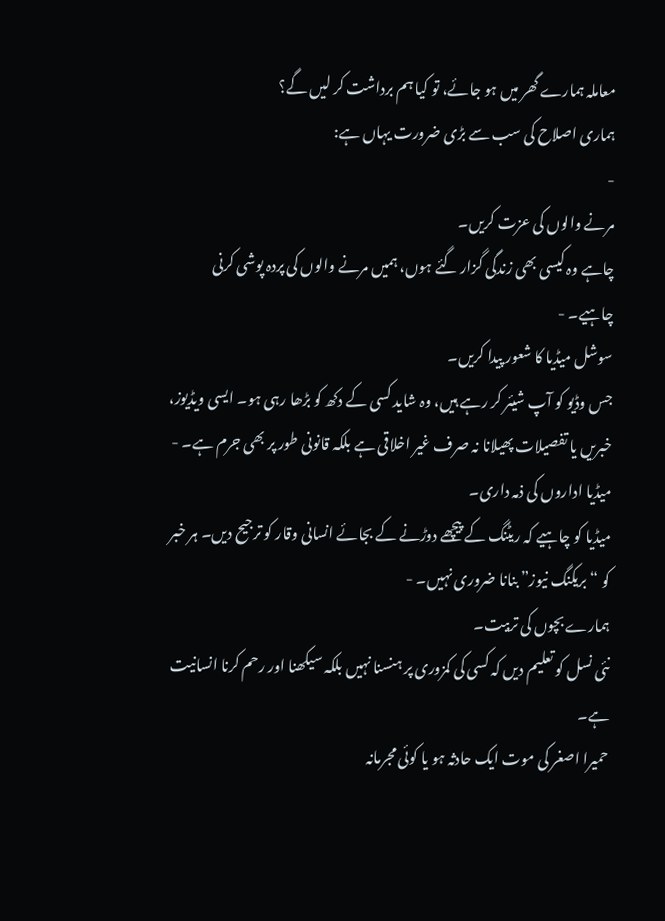معاملہ ہمارے گھر میں ہو جائے، تو کیا ہم برداشت کر لیں گے؟
ہماری اصلاح کی سب سے بڑی ضرورت یہاں ہے:
-
مرنے والوں کی عزت کریں۔
چاہے وہ کیسی بھی زندگی گزار گئے ہوں، ہمیں مرنے والوں کی پردہ پوشی کرنی چاہیے۔ -
سوشل میڈیا کا شعور پیدا کریں۔
جس وڈیو کو آپ شیئر کر رہے ہیں، وہ شاید کسی کے دکھ کو بڑھا رہی ہو۔ ایسی ویڈیوز، خبریں یا تفصیلات پھیلانا نہ صرف غیر اخلاقی ہے بلکہ قانونی طور پر بھی جرم ہے۔ -
میڈیا اداروں کی ذمہ داری۔
میڈیا کو چاہیے کہ ریٹنگ کے پیچھے دوڑنے کے بجائے انسانی وقار کو ترجیح دیں۔ ہر خبر کو “بریکنگ نیوز” بنانا ضروری نہیں۔ -
ہمارے بچوں کی تربیت۔
نئی نسل کو تعلیم دیں کہ کسی کی کمزوری پر ہنسنا نہیں بلکہ سیکھنا اور رحم کرنا انسانیت ہے۔
حمیرا اصغر کی موت ایک حادثہ ہو یا کوئی مجرمانہ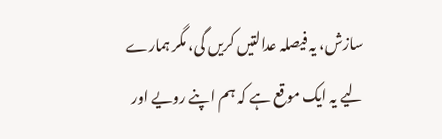سازش، یہ فیصلہ عدالتیں کریں گی، مگر ہمارے لیے یہ ایک موقع ہے کہ ہم اپنے رویے اور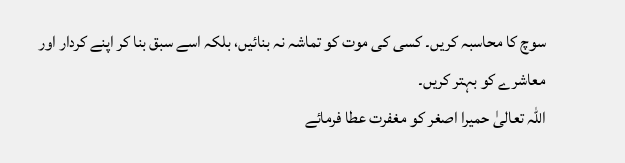سوچ کا محاسبہ کریں۔ کسی کی موت کو تماشہ نہ بنائیں، بلکہ اسے سبق بنا کر اپنے کردار اور معاشرے کو بہتر کریں۔
اللہ تعالیٰ حمیرا اصغر کو مغفرت عطا فرمائے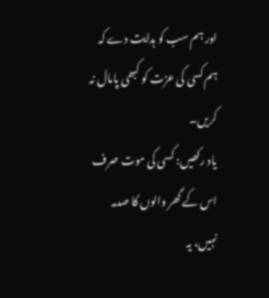اور ہم سب کو ہدایت دے کہ ہم کسی کی عزت کو کبھی پامال نہ کریں۔
یاد رکھیں: کسی کی موت صرف اس کے گھر والوں کا صدمہ نہیں، یہ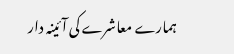ہمارے معاشرے کی آئینہ دار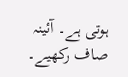ہوتی ہے۔ آئینہ صاف رکھیے۔